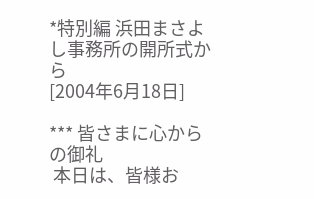*特別編 浜田まさよし事務所の開所式から
[2004年6月18日]

*** 皆さまに心からの御礼
 本日は、皆様お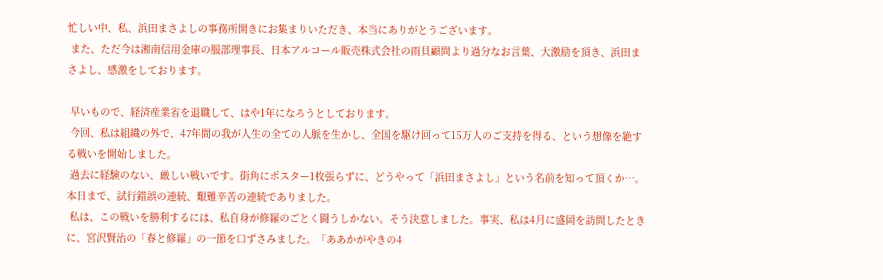忙しい中、私、浜田まさよしの事務所開きにお集まりいただき、本当にありがとうございます。
 また、ただ今は湘南信用金庫の服部理事長、日本アルコール販売株式会社の雨貝顧問より過分なお言葉、大激励を頂き、浜田まさよし、感激をしております。

 早いもので、経済産業省を退職して、はや1年になろうとしております。
 今回、私は組織の外で、47年間の我が人生の全ての人脈を生かし、全国を駆け回って15万人のご支持を得る、という想像を絶する戦いを開始しました。
 過去に経験のない、厳しい戦いです。街角にポスター1枚張らずに、どうやって「浜田まさよし」という名前を知って頂くか…。本日まで、試行錯誤の連続、艱難辛苦の連続でありました。
 私は、この戦いを勝利するには、私自身が修羅のごとく闘うしかない。そう決意しました。事実、私は4月に盛岡を訪問したときに、宮沢賢治の「春と修羅」の一節を口ずさみました。「ああかがやきの4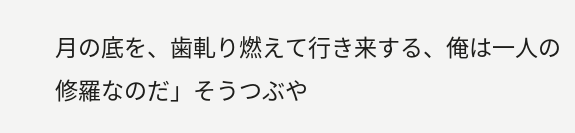月の底を、歯軋り燃えて行き来する、俺は一人の修羅なのだ」そうつぶや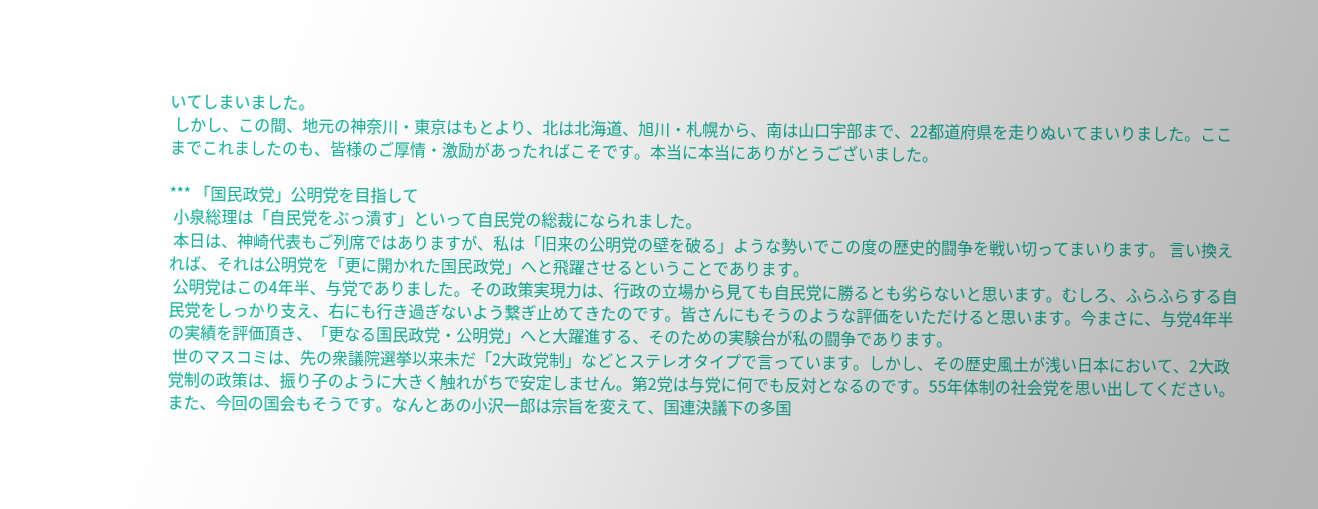いてしまいました。
 しかし、この間、地元の神奈川・東京はもとより、北は北海道、旭川・札幌から、南は山口宇部まで、22都道府県を走りぬいてまいりました。ここまでこれましたのも、皆様のご厚情・激励があったればこそです。本当に本当にありがとうございました。

*** 「国民政党」公明党を目指して
 小泉総理は「自民党をぶっ潰す」といって自民党の総裁になられました。
 本日は、神崎代表もご列席ではありますが、私は「旧来の公明党の壁を破る」ような勢いでこの度の歴史的闘争を戦い切ってまいります。 言い換えれば、それは公明党を「更に開かれた国民政党」へと飛躍させるということであります。
 公明党はこの4年半、与党でありました。その政策実現力は、行政の立場から見ても自民党に勝るとも劣らないと思います。むしろ、ふらふらする自民党をしっかり支え、右にも行き過ぎないよう繋ぎ止めてきたのです。皆さんにもそうのような評価をいただけると思います。今まさに、与党4年半の実績を評価頂き、「更なる国民政党・公明党」へと大躍進する、そのための実験台が私の闘争であります。
 世のマスコミは、先の衆議院選挙以来未だ「2大政党制」などとステレオタイプで言っています。しかし、その歴史風土が浅い日本において、2大政党制の政策は、振り子のように大きく触れがちで安定しません。第2党は与党に何でも反対となるのです。55年体制の社会党を思い出してください。また、今回の国会もそうです。なんとあの小沢一郎は宗旨を変えて、国連決議下の多国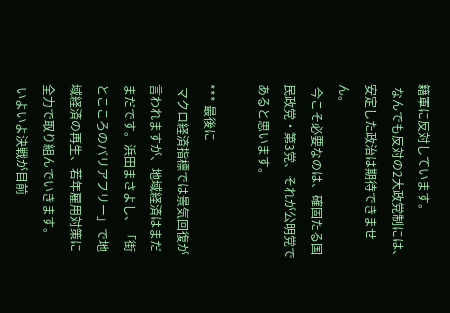籍軍に反対しています。
 なんでも反対の2大政党制には、安定した政治は期待できません。
 今こそ必要なのは、確固たる国民政党・第3党、それが公明党であると思います。

*** 最後に
 マクロ経済指標では景気回復が言われますが、地域経済はまだまだです。浜田まさよし、「街とこころのバリアフリー」で地域経済の再生、若年雇用対策に全力で取り組んでいきます。
 いよいよ決戦が目前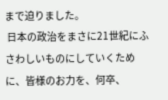まで迫りました。
 日本の政治をまさに21世紀にふさわしいものにしていくために、皆様のお力を、何卒、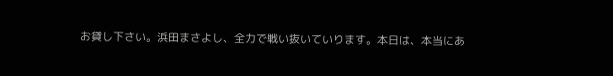お貸し下さい。浜田まさよし、全力で戦い抜いていります。本日は、本当にあ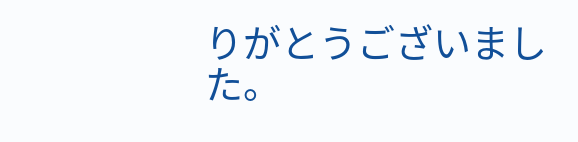りがとうございました。